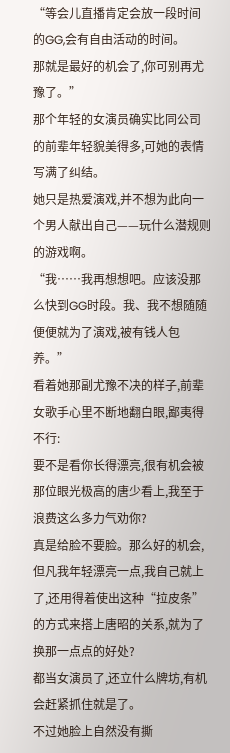“等会儿直播肯定会放一段时间的GG,会有自由活动的时间。
那就是最好的机会了,你可别再尤豫了。”
那个年轻的女演员确实比同公司的前辈年轻貌美得多,可她的表情写满了纠结。
她只是热爱演戏,并不想为此向一个男人献出自己——玩什么潜规则的游戏啊。
“我……我再想想吧。应该没那么快到GG时段。我、我不想随随便便就为了演戏,被有钱人包养。”
看着她那副尤豫不决的样子,前辈女歌手心里不断地翻白眼,鄙夷得不行:
要不是看你长得漂亮,很有机会被那位眼光极高的唐少看上,我至于浪费这么多力气劝你?
真是给脸不要脸。那么好的机会,但凡我年轻漂亮一点,我自己就上了,还用得着使出这种“拉皮条”的方式来搭上唐昭的关系,就为了换那一点点的好处?
都当女演员了,还立什么牌坊,有机会赶紧抓住就是了。
不过她脸上自然没有撕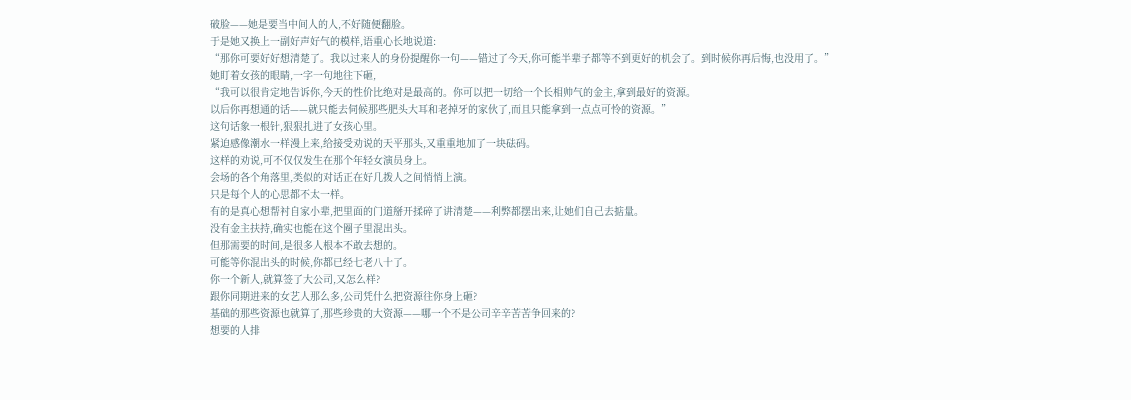破脸——她是要当中间人的人,不好随便翻脸。
于是她又换上一副好声好气的模样,语重心长地说道:
“那你可要好好想清楚了。我以过来人的身份提醒你一句——错过了今天,你可能半辈子都等不到更好的机会了。到时候你再后悔,也没用了。”
她盯着女孩的眼睛,一字一句地往下砸,
“我可以很肯定地告诉你,今天的性价比绝对是最高的。你可以把一切给一个长相帅气的金主,拿到最好的资源。
以后你再想通的话——就只能去伺候那些肥头大耳和老掉牙的家伙了,而且只能拿到一点点可怜的资源。”
这句话象一根针,狠狠扎进了女孩心里。
紧迫感像潮水一样漫上来,给接受劝说的天平那头,又重重地加了一块砝码。
这样的劝说,可不仅仅发生在那个年轻女演员身上。
会场的各个角落里,类似的对话正在好几拨人之间悄悄上演。
只是每个人的心思都不太一样。
有的是真心想帮衬自家小辈,把里面的门道掰开揉碎了讲清楚——利弊都摆出来,让她们自己去掂量。
没有金主扶持,确实也能在这个圈子里混出头。
但那需要的时间,是很多人根本不敢去想的。
可能等你混出头的时候,你都已经七老八十了。
你一个新人,就算签了大公司,又怎么样?
跟你同期进来的女艺人那么多,公司凭什么把资源往你身上砸?
基础的那些资源也就算了,那些珍贵的大资源——哪一个不是公司辛辛苦苦争回来的?
想要的人排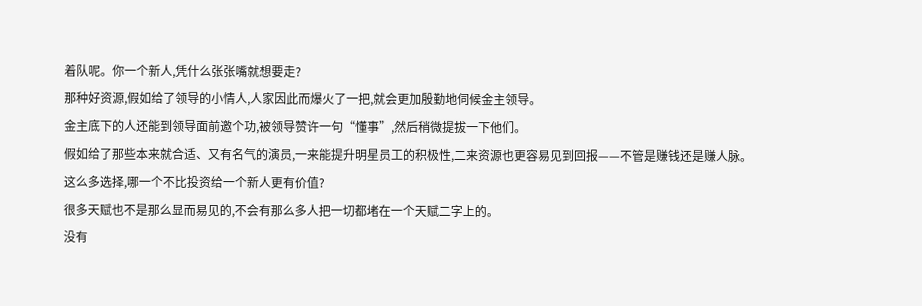着队呢。你一个新人,凭什么张张嘴就想要走?
那种好资源,假如给了领导的小情人,人家因此而爆火了一把,就会更加殷勤地伺候金主领导。
金主底下的人还能到领导面前邀个功,被领导赞许一句“懂事”,然后稍微提拔一下他们。
假如给了那些本来就合适、又有名气的演员,一来能提升明星员工的积极性,二来资源也更容易见到回报——不管是赚钱还是赚人脉。
这么多选择,哪一个不比投资给一个新人更有价值?
很多天赋也不是那么显而易见的,不会有那么多人把一切都堵在一个天赋二字上的。
没有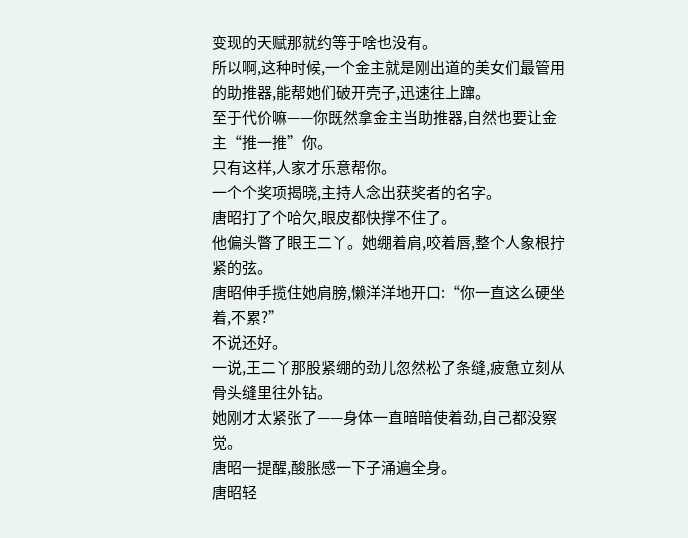变现的天赋那就约等于啥也没有。
所以啊,这种时候,一个金主就是刚出道的美女们最管用的助推器,能帮她们破开壳子,迅速往上蹿。
至于代价嘛——你既然拿金主当助推器,自然也要让金主“推一推”你。
只有这样,人家才乐意帮你。
一个个奖项揭晓,主持人念出获奖者的名字。
唐昭打了个哈欠,眼皮都快撑不住了。
他偏头瞥了眼王二丫。她绷着肩,咬着唇,整个人象根拧紧的弦。
唐昭伸手揽住她肩膀,懒洋洋地开口:“你一直这么硬坐着,不累?”
不说还好。
一说,王二丫那股紧绷的劲儿忽然松了条缝,疲惫立刻从骨头缝里往外钻。
她刚才太紧张了——身体一直暗暗使着劲,自己都没察觉。
唐昭一提醒,酸胀感一下子涌遍全身。
唐昭轻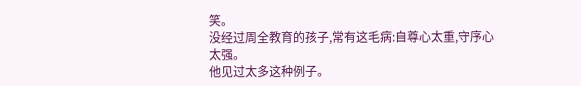笑。
没经过周全教育的孩子,常有这毛病:自尊心太重,守序心太强。
他见过太多这种例子。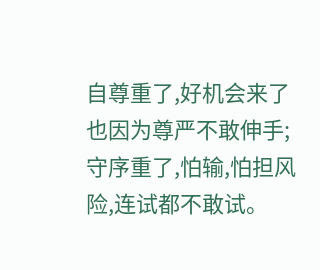自尊重了,好机会来了也因为尊严不敢伸手;守序重了,怕输,怕担风险,连试都不敢试。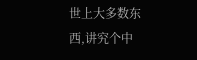世上大多数东西,讲究个中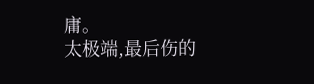庸。
太极端,最后伤的